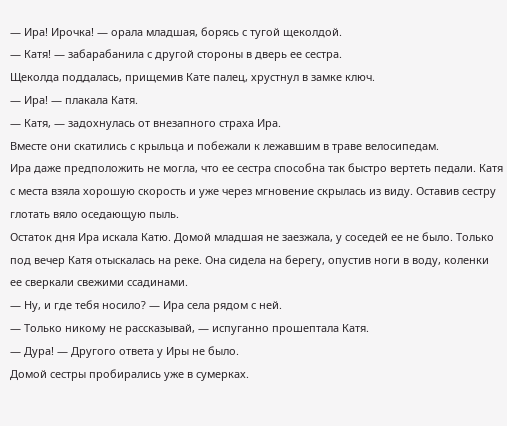— Ира! Ирочка! — орала младшая, борясь с тугой щеколдой.
— Катя! — забарабанила с другой стороны в дверь ее сестра.
Щеколда поддалась, прищемив Кате палец, хрустнул в замке ключ.
— Ира! — плакала Катя.
— Катя, — задохнулась от внезапного страха Ира.
Вместе они скатились с крыльца и побежали к лежавшим в траве велосипедам.
Ира даже предположить не могла, что ее сестра способна так быстро вертеть педали. Катя с места взяла хорошую скорость и уже через мгновение скрылась из виду. Оставив сестру глотать вяло оседающую пыль.
Остаток дня Ира искала Катю. Домой младшая не заезжала, у соседей ее не было. Только под вечер Катя отыскалась на реке. Она сидела на берегу, опустив ноги в воду, коленки ее сверкали свежими ссадинами.
— Ну, и где тебя носило? — Ира села рядом с ней.
— Только никому не рассказывай, — испуганно прошептала Катя.
— Дура! — Другого ответа у Иры не было.
Домой сестры пробирались уже в сумерках.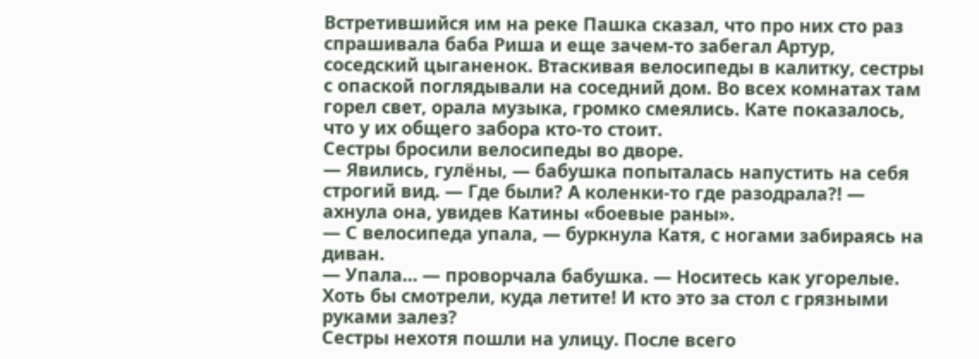Встретившийся им на реке Пашка сказал, что про них сто раз спрашивала баба Риша и еще зачем-то забегал Артур, соседский цыганенок. Втаскивая велосипеды в калитку, сестры с опаской поглядывали на соседний дом. Во всех комнатах там горел свет, орала музыка, громко смеялись. Кате показалось, что у их общего забора кто-то стоит.
Сестры бросили велосипеды во дворе.
— Явились, гулёны, — бабушка попыталась напустить на себя строгий вид. — Где были? А коленки-то где разодрала?! — ахнула она, увидев Катины «боевые раны».
— С велосипеда упала, — буркнула Катя, с ногами забираясь на диван.
— Упала… — проворчала бабушка. — Носитесь как угорелые. Хоть бы смотрели, куда летите! И кто это за стол с грязными руками залез?
Сестры нехотя пошли на улицу. После всего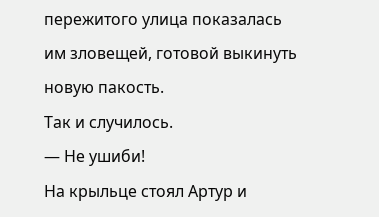пережитого улица показалась им зловещей, готовой выкинуть новую пакость.
Так и случилось.
— Не ушиби!
На крыльце стоял Артур и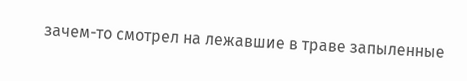зачем-то смотрел на лежавшие в траве запыленные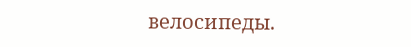велосипеды.